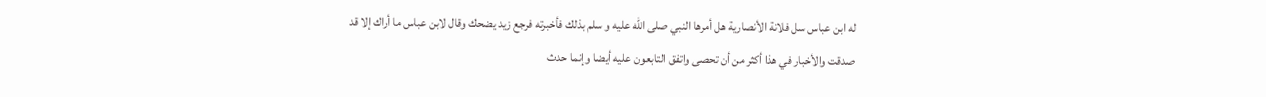له ابن عباس سل فلانة الأنصارية هل أمرها النبي صلى الله عليه و سلم بذلك فأخبرته فرجع زيد يضحك وقال لابن عباس ما أراك إلا قد صدقت والأخبار في هذا أكثر من أن تحصى واتفق التابعون عليه أيضا وإنما حدث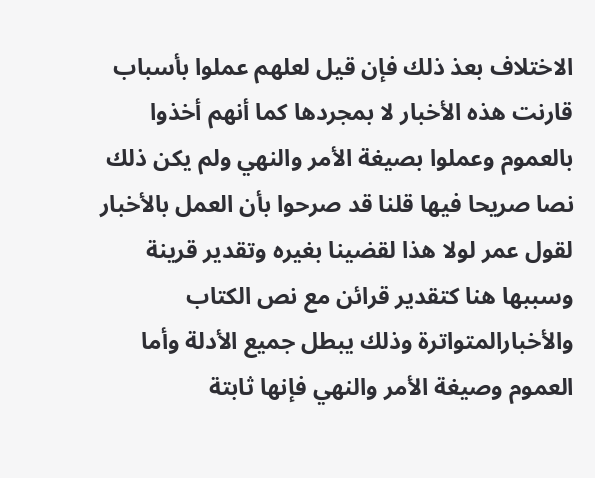الاختلاف بعذ ذلك فإن قيل لعلهم عملوا بأسباب قارنت هذه الأخبار لا بمجردها كما أنهم أخذوا بالعموم وعملوا بصيغة الأمر والنهي ولم يكن ذلك نصا صريحا فيها قلنا قد صرحوا بأن العمل بالأخبار لقول عمر لولا هذا لقضينا بغيره وتقدير قرينة وسببها هنا كتقدير قرائن مع نص الكتاب والأخبارالمتواترة وذلك يبطل جميع الأدلة وأما العموم وصيغة الأمر والنهي فإنها ثابتة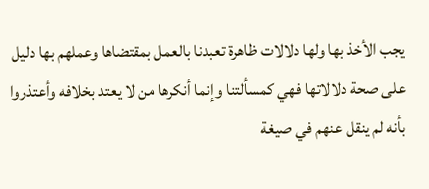يجب الأخذ بها ولها دلالات ظاهرة تعبدنا بالعمل بمقتضاها وعملهم بها دليل على صحة دلالاتها فهي كمسألتنا وإنما أنكرها من لا يعتد بخلافه وأعتذروا بأنه لم ينقل عنهم في صيغة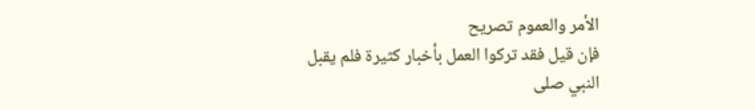الأمر والعموم تصريح
فإن قيل فقد تركوا العمل بأخبار كثيرة فلم يقبل النبي صلى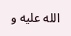الله عليه و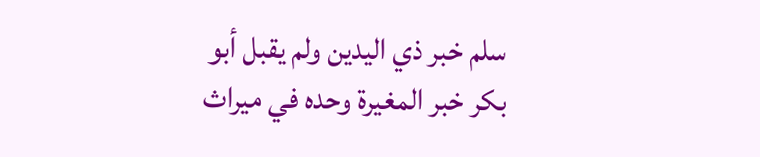سلم خبر ذي اليدين ولم يقبل أبو بكر خبر المغيرة وحده في ميراث